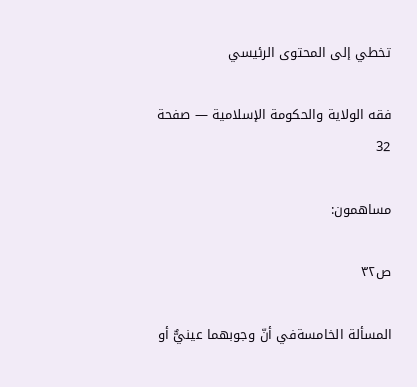تخطي إلى المحتوى الرئيسي

فقه الولاية والحكومة الإسلامية — صفحة 32

مساهمون:

ص٣٢

المسألة الخامسةفي أنّ وجوبهما عينيٌّ أو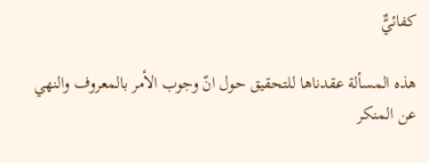كفائيٌّ

هذه المسألة عقدناها للتحقيق حول انّ وجوب الأمر بالمعروف والنهي عن المنكر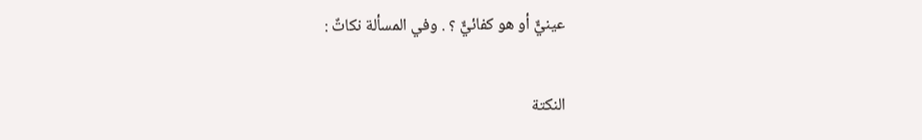عينيٌّ أو هو كفائيٌّ ؟ . وفي المسألة نكاتٌ :

النكتة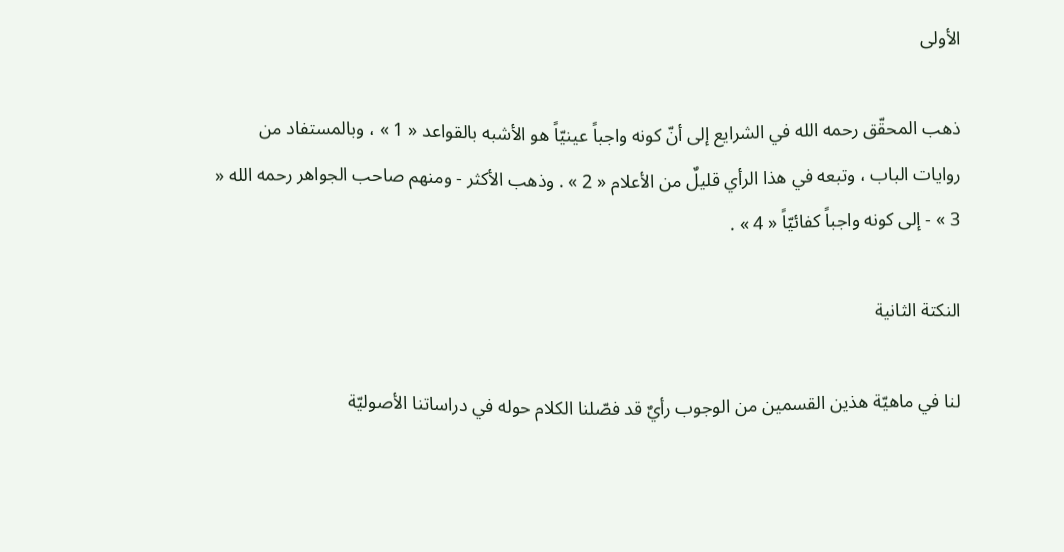الأولى

ذهب المحقّق رحمه الله في الشرايع إلى أنّ كونه واجباً عينيّاً هو الأشبه بالقواعد « 1 » ، وبالمستفاد من روايات الباب ، وتبعه في هذا الرأي قليلٌ من الأعلام « 2 » . وذهب الأكثر - ومنهم صاحب الجواهر رحمه الله « 3 » - إلى كونه واجباً كفائيّاً « 4 » .

النكتة الثانية

لنا في ماهيّة هذين القسمين من الوجوب رأيٌ قد فصّلنا الكلام حوله في دراساتنا الأصوليّة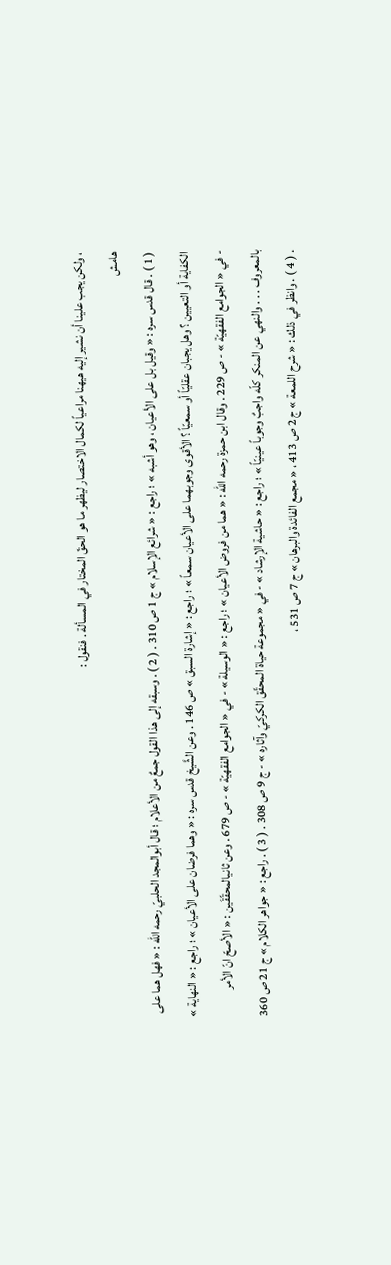، ولكن يجب علينا أن نشير إليه هيهنا مراعياً لكمال الاختصار ليظهر ما هو الحقّ المختار في المسألة . فنقول :
هامش
( 1 ) . قال قدس سره : « وقيل بل على الأعيان ، وهو أشبه » ؛ راجع : « شرائع الإسلام » ج 1 ص 310 . ( 2 ) . وسبقه إلى هذا القول جمعٌ من الأعلام ؛ قال أبوالمجد الحلبيّ رحمه الله : « فهل هما على الكفاية أو التعيين ؟ وهل يجبان عقليّاً أو سمعيّاً ؟ الأقوى وجوبهما على الأعيان سمعاً » ؛ راجع : « إشارة السبق » ص 146 . وعن الشَّيخ قدس سره : « وهما فرضان على الأعيان » ؛ راجع : « النهاية » - في « الجوامع الفقهيّة » - ص 229 . وقال ابن حمزة رحمه الله : « هما من فروض الأعيان » ؛ راجع : « الوسيلة » - في « الجوامع الفقهيّة » - ص 679 . وعن ثانيالمحقّقَين : « الأصحّ انّ الأمر بالمعروف . . . والنهي عن المنكر كلّه واجبٌ وجوباً عينيّاً » ؛ راجع : « حاشية الإرشاد » - في « مجموعة حياة المحقّق الكركيّ وآثاره » - ج 9 ص 308 . ( 3 ) . راجع : « جواهر الكلام » ج 21 ص 360 . ( 4 ) . وانظر في ذلك : « شرح اللمعة » ج 2 ص 413 ، « مجمع الفائدة والبرهان » ج 7 ص 531 ،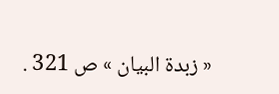« زبدة البيان » ص 321 .